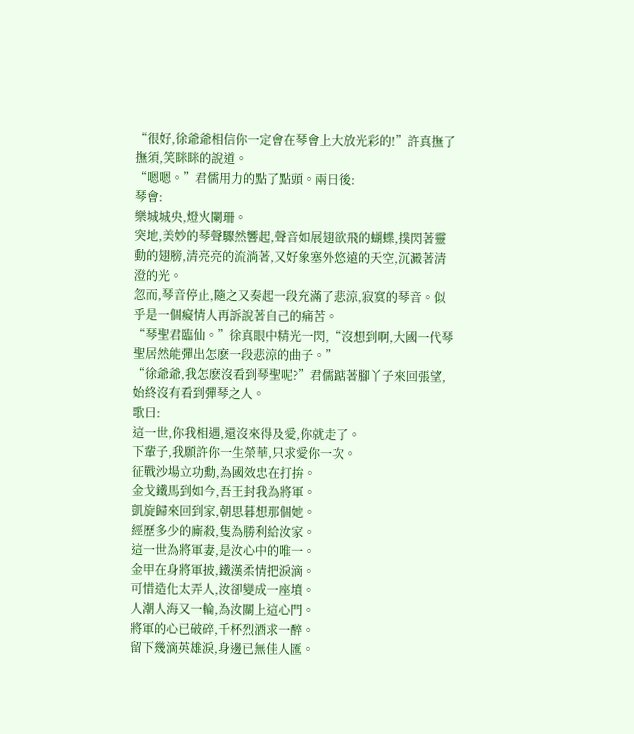“很好,徐爺爺相信你一定會在琴會上大放光彩的!”許真撫了撫須,笑眯眯的說道。
“嗯嗯。”君儒用力的點了點頭。兩日後:
琴會:
樂城城央,燈火闌珊。
突地,美妙的琴聲驟然響起,聲音如展翅欲飛的蝴蝶,撲閃著靈動的翅膀,清亮亮的流淌著,又好象塞外悠遠的天空,沉澱著清澄的光。
忽而,琴音停止,隨之又奏起一段充滿了悲涼,寂寞的琴音。似乎是一個癡情人再訴說著自己的痛苦。
“琴聖君臨仙。”徐真眼中精光一閃,“沒想到啊,大國一代琴聖居然能彈出怎麽一段悲涼的曲子。”
“徐爺爺,我怎麽沒看到琴聖呢?”君儒踮著腳丫子來回張望,始終沒有看到彈琴之人。
歌曰:
這一世,你我相遇,還沒來得及愛,你就走了。
下輩子,我願許你一生榮華,只求愛你一次。
征戰沙場立功勳,為國效忠在打拚。
金戈鐵馬到如今,吾王封我為將軍。
凱旋歸來回到家,朝思暮想那個她。
經歷多少的廝殺,隻為勝利給汝家。
這一世為將軍妻,是汝心中的唯一。
金甲在身將軍披,鐵漢柔情把淚滴。
可惜造化太弄人,汝卻變成一座墳。
人潮人海又一輪,為汝關上這心門。
將軍的心已破碎,千杯烈酒求一醉。
留下幾滴英雄淚,身邊已無佳人匯。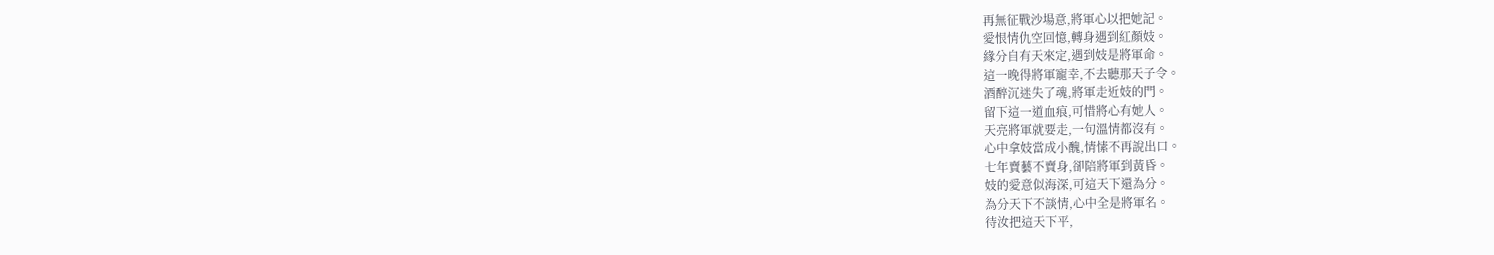再無征戰沙場意,將軍心以把她記。
愛恨情仇空回憶,轉身遇到紅顏妓。
緣分自有天來定,遇到妓是將軍命。
這一晚得將軍寵幸,不去聽那天子令。
酒醉沉迷失了魂,將軍走近妓的門。
留下這一道血痕,可惜將心有她人。
天亮將軍就要走,一句溫情都沒有。
心中拿妓當成小醜,情愫不再說出口。
七年賣藝不賣身,卻陪將軍到黃昏。
妓的愛意似海深,可這天下還為分。
為分天下不談情,心中全是將軍名。
待汝把這天下平,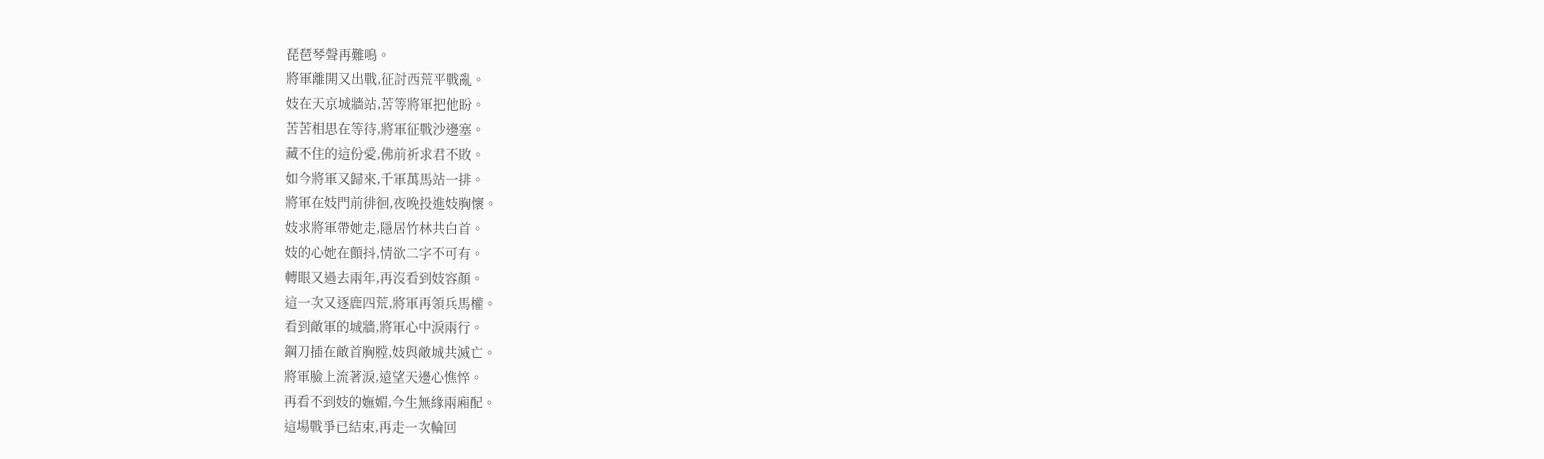琵琶琴聲再難鳴。
將軍離開又出戰,征討西荒平戰亂。
妓在天京城牆站,苦等將軍把他盼。
苦苦相思在等待,將軍征戰沙邊塞。
藏不住的這份愛,佛前祈求君不敗。
如今將軍又歸來,千軍萬馬站一排。
將軍在妓門前徘徊,夜晚投進妓胸懷。
妓求將軍帶她走,隱居竹林共白首。
妓的心她在顫抖,情欲二字不可有。
轉眼又過去兩年,再沒看到妓容顏。
這一次又逐鹿四荒,將軍再領兵馬權。
看到敵軍的城牆,將軍心中淚兩行。
鋼刀插在敵首胸膛,妓與敵城共滅亡。
將軍臉上流著淚,遠望天邊心憔悴。
再看不到妓的嫵媚,今生無緣兩廂配。
這場戰爭已結束,再走一次輪回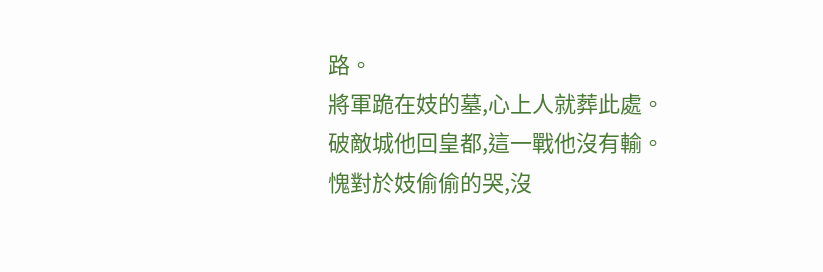路。
將軍跪在妓的墓,心上人就葬此處。
破敵城他回皇都,這一戰他沒有輸。
愧對於妓偷偷的哭,沒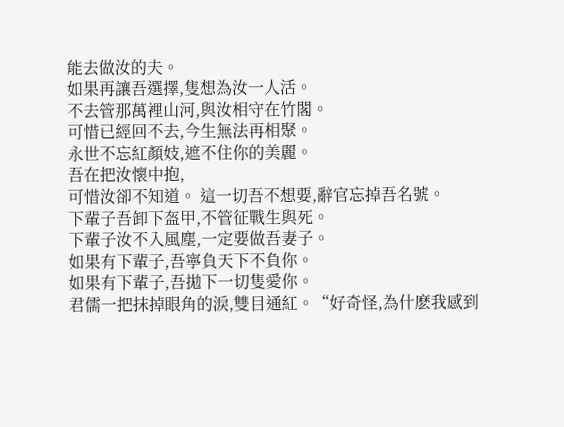能去做汝的夫。
如果再讓吾選擇,隻想為汝一人活。
不去管那萬裡山河,與汝相守在竹閣。
可惜已經回不去,今生無法再相聚。
永世不忘紅顏妓,遮不住你的美麗。
吾在把汝懷中抱,
可惜汝卻不知道。 這一切吾不想要,辭官忘掉吾名號。
下輩子吾卸下盔甲,不管征戰生與死。
下輩子汝不入風塵,一定要做吾妻子。
如果有下輩子,吾寧負天下不負你。
如果有下輩子,吾拋下一切隻愛你。
君儒一把抹掉眼角的淚,雙目通紅。“好奇怪,為什麽我感到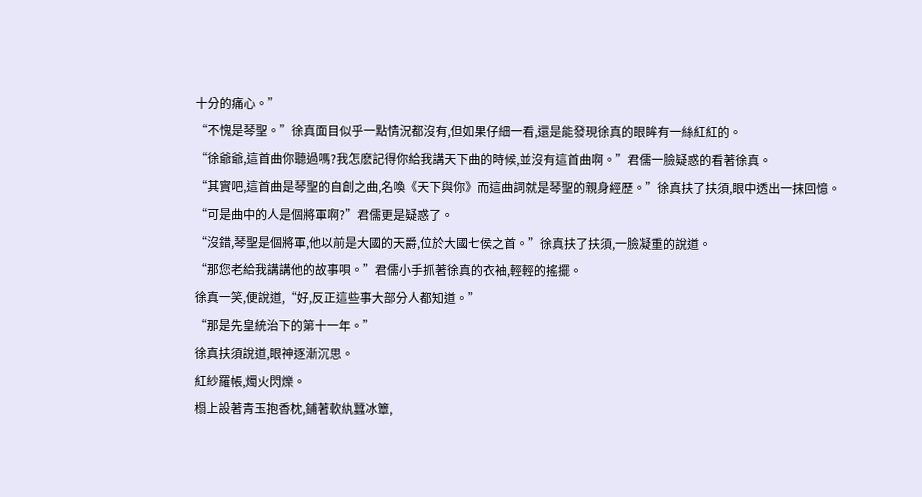十分的痛心。”
“不愧是琴聖。”徐真面目似乎一點情況都沒有,但如果仔細一看,還是能發現徐真的眼眸有一絲紅紅的。
“徐爺爺,這首曲你聽過嗎?我怎麽記得你給我講天下曲的時候,並沒有這首曲啊。”君儒一臉疑惑的看著徐真。
“其實吧,這首曲是琴聖的自創之曲,名喚《天下與你》而這曲詞就是琴聖的親身經歷。”徐真扶了扶須,眼中透出一抹回憶。
“可是曲中的人是個將軍啊?”君儒更是疑惑了。
“沒錯,琴聖是個將軍,他以前是大國的天爵,位於大國七侯之首。”徐真扶了扶須,一臉凝重的說道。
“那您老給我講講他的故事唄。”君儒小手抓著徐真的衣袖,輕輕的搖擺。
徐真一笑,便說道,“好,反正這些事大部分人都知道。”
“那是先皇統治下的第十一年。”
徐真扶須說道,眼神逐漸沉思。
紅紗羅帳,燭火閃爍。
榻上設著青玉抱香枕,鋪著軟紈蠶冰簟,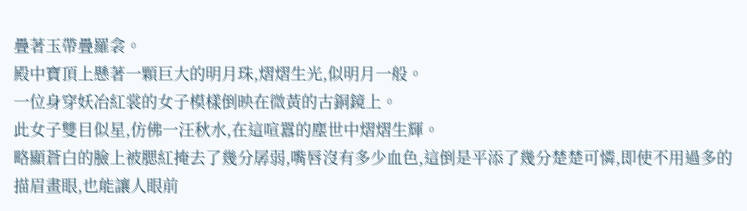疊著玉帶疊羅衾。
殿中寶頂上懸著一顆巨大的明月珠,熠熠生光,似明月一般。
一位身穿妖冶紅裳的女子模樣倒映在微黃的古銅鏡上。
此女子雙目似星,仿佛一汪秋水,在這喧囂的塵世中熠熠生輝。
略顯蒼白的臉上被腮紅掩去了幾分孱弱,嘴唇沒有多少血色,這倒是平添了幾分楚楚可憐,即使不用過多的描眉畫眼,也能讓人眼前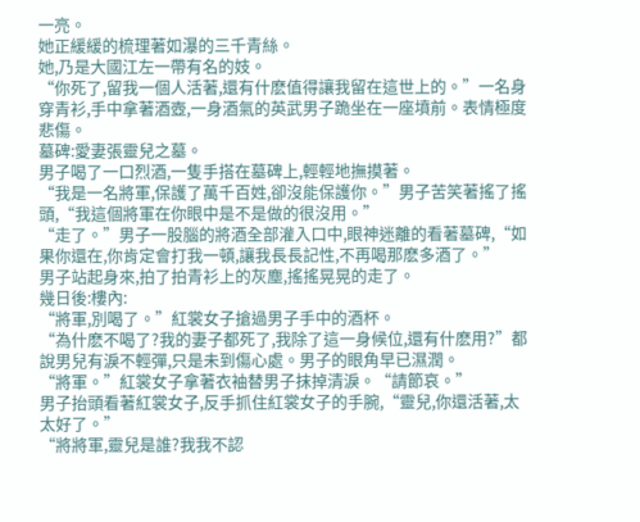一亮。
她正緩緩的梳理著如瀑的三千青絲。
她,乃是大國江左一帶有名的妓。
“你死了,留我一個人活著,還有什麽值得讓我留在這世上的。”一名身穿青衫,手中拿著酒壺,一身酒氣的英武男子跪坐在一座墳前。表情極度悲傷。
墓碑:愛妻張靈兒之墓。
男子喝了一口烈酒,一隻手搭在墓碑上,輕輕地撫摸著。
“我是一名將軍,保護了萬千百姓,卻沒能保護你。”男子苦笑著搖了搖頭,“我這個將軍在你眼中是不是做的很沒用。”
“走了。”男子一股腦的將酒全部灌入口中,眼神迷離的看著墓碑,“如果你還在,你肯定會打我一頓,讓我長長記性,不再喝那麽多酒了。”
男子站起身來,拍了拍青衫上的灰塵,搖搖晃晃的走了。
幾日後:樓內:
“將軍,別喝了。”紅裳女子搶過男子手中的酒杯。
“為什麽不喝了?我的妻子都死了,我除了這一身候位,還有什麽用?”都說男兒有淚不輕彈,只是未到傷心處。男子的眼角早已濕潤。
“將軍。”紅裳女子拿著衣袖替男子抹掉清淚。“請節哀。”
男子抬頭看著紅裳女子,反手抓住紅裳女子的手腕,“靈兒,你還活著,太太好了。”
“將將軍,靈兒是誰?我我不認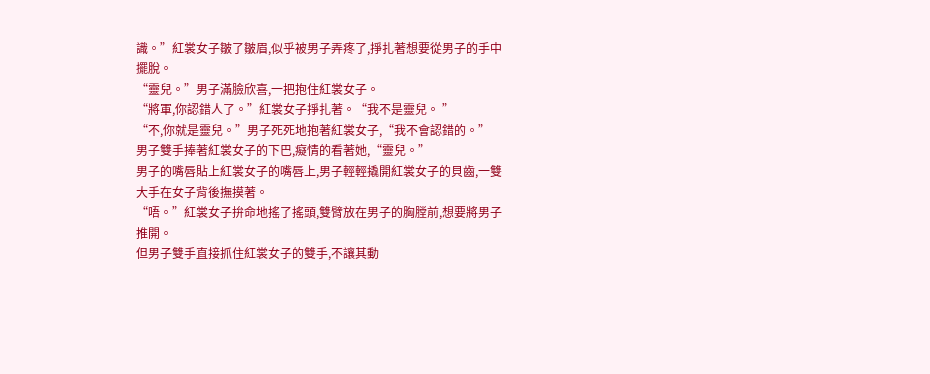識。”紅裳女子皺了皺眉,似乎被男子弄疼了,掙扎著想要從男子的手中擺脫。
“靈兒。”男子滿臉欣喜,一把抱住紅裳女子。
“將軍,你認錯人了。”紅裳女子掙扎著。“我不是靈兒。 ”
“不,你就是靈兒。”男子死死地抱著紅裳女子,“我不會認錯的。”
男子雙手捧著紅裳女子的下巴,癡情的看著她,“靈兒。”
男子的嘴唇貼上紅裳女子的嘴唇上,男子輕輕撬開紅裳女子的貝齒,一雙大手在女子背後撫摸著。
“唔。”紅裳女子拚命地搖了搖頭,雙臂放在男子的胸膛前,想要將男子推開。
但男子雙手直接抓住紅裳女子的雙手,不讓其動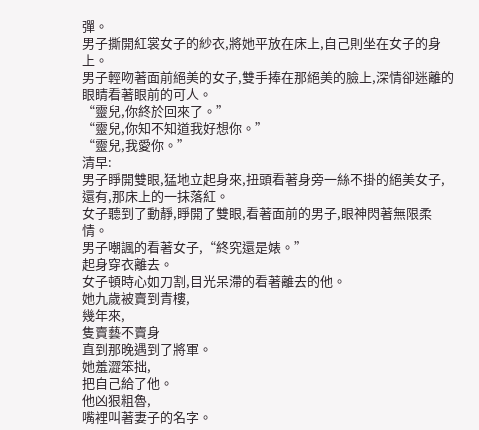彈。
男子撕開紅裳女子的紗衣,將她平放在床上,自己則坐在女子的身上。
男子輕吻著面前絕美的女子,雙手捧在那絕美的臉上,深情卻迷離的眼睛看著眼前的可人。
“靈兒,你終於回來了。”
“靈兒,你知不知道我好想你。”
“靈兒,我愛你。”
清早:
男子睜開雙眼,猛地立起身來,扭頭看著身旁一絲不掛的絕美女子,還有,那床上的一抹落紅。
女子聽到了動靜,睜開了雙眼,看著面前的男子,眼神閃著無限柔情。
男子嘲諷的看著女子,“終究還是婊。”
起身穿衣離去。
女子頓時心如刀割,目光呆滯的看著離去的他。
她九歲被賣到青樓,
幾年來,
隻賣藝不賣身
直到那晚遇到了將軍。
她羞澀笨拙,
把自己給了他。
他凶狠粗魯,
嘴裡叫著妻子的名字。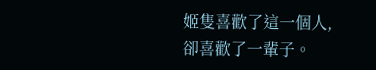姬隻喜歡了這一個人,
卻喜歡了一輩子。